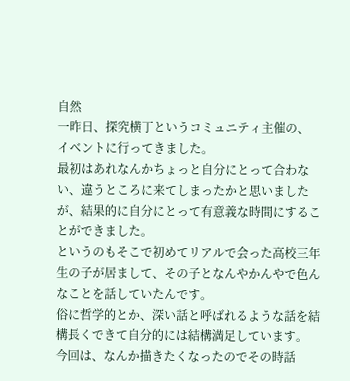自然
一昨日、探究横丁というコミュニティ主催の、
イベントに行ってきました。
最初はあれなんかちょっと自分にとって合わない、違うところに来てしまったかと思いましたが、結果的に自分にとって有意義な時間にすることができました。
というのもそこで初めてリアルで会った高校三年生の子が居まして、その子となんやかんやで色んなことを話していたんです。
俗に哲学的とか、深い話と呼ばれるような話を結構長くできて自分的には結構満足しています。
今回は、なんか描きたくなったのでその時話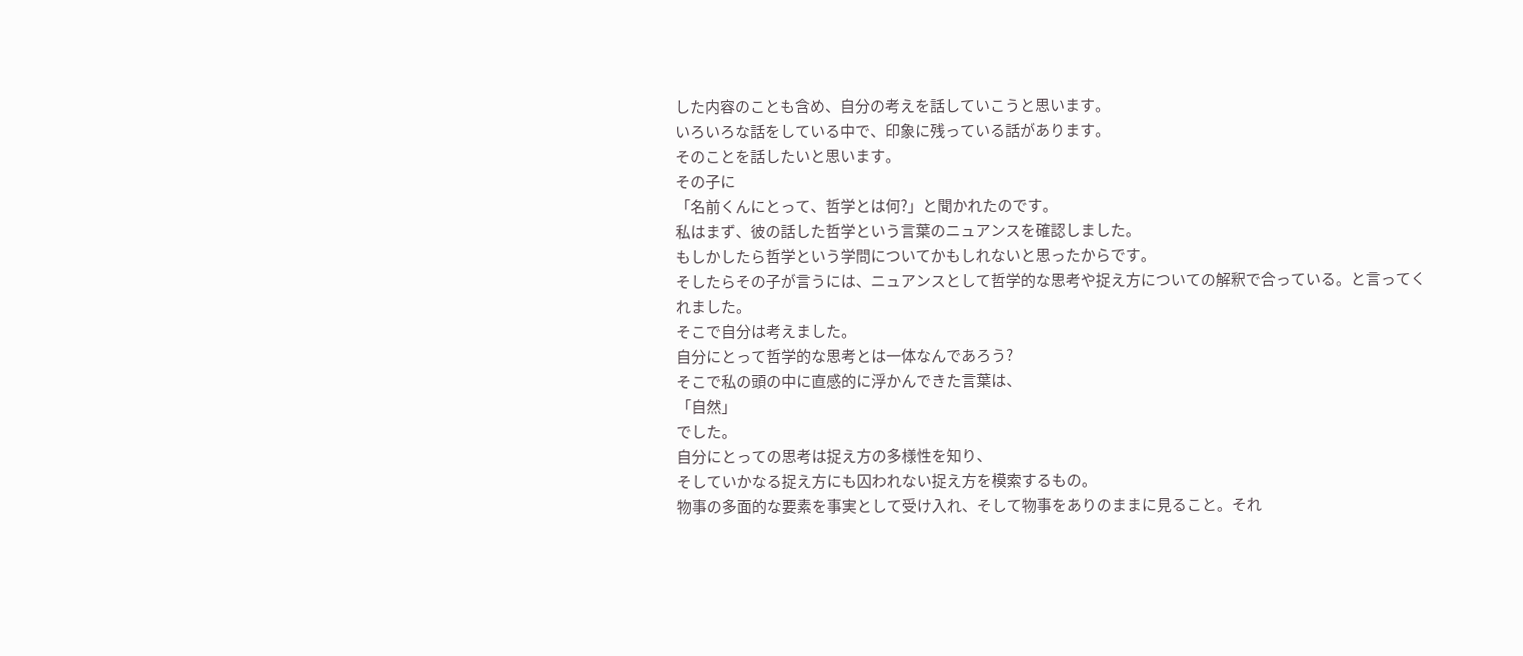した内容のことも含め、自分の考えを話していこうと思います。
いろいろな話をしている中で、印象に残っている話があります。
そのことを話したいと思います。
その子に
「名前くんにとって、哲学とは何?」と聞かれたのです。
私はまず、彼の話した哲学という言葉のニュアンスを確認しました。
もしかしたら哲学という学問についてかもしれないと思ったからです。
そしたらその子が言うには、ニュアンスとして哲学的な思考や捉え方についての解釈で合っている。と言ってくれました。
そこで自分は考えました。
自分にとって哲学的な思考とは一体なんであろう?
そこで私の頭の中に直感的に浮かんできた言葉は、
「自然」
でした。
自分にとっての思考は捉え方の多様性を知り、
そしていかなる捉え方にも囚われない捉え方を模索するもの。
物事の多面的な要素を事実として受け入れ、そして物事をありのままに見ること。それ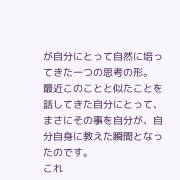が自分にとって自然に培ってきた一つの思考の形。
最近このことと似たことを話してきた自分にとって、
まさにその事を自分が、自分自身に教えた瞬間となったのです。
これ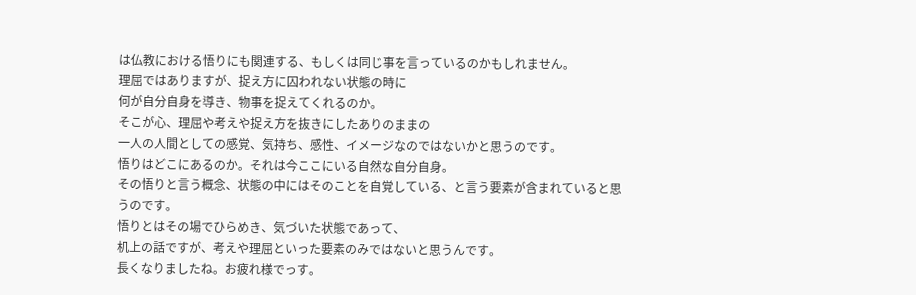は仏教における悟りにも関連する、もしくは同じ事を言っているのかもしれません。
理屈ではありますが、捉え方に囚われない状態の時に
何が自分自身を導き、物事を捉えてくれるのか。
そこが心、理屈や考えや捉え方を抜きにしたありのままの
一人の人間としての感覚、気持ち、感性、イメージなのではないかと思うのです。
悟りはどこにあるのか。それは今ここにいる自然な自分自身。
その悟りと言う概念、状態の中にはそのことを自覚している、と言う要素が含まれていると思うのです。
悟りとはその場でひらめき、気づいた状態であって、
机上の話ですが、考えや理屈といった要素のみではないと思うんです。
長くなりましたね。お疲れ様でっす。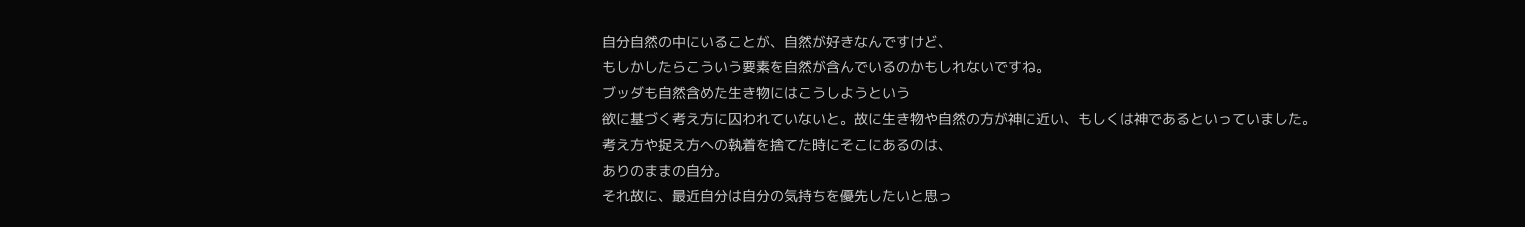自分自然の中にいることが、自然が好きなんですけど、
もしかしたらこういう要素を自然が含んでいるのかもしれないですね。
ブッダも自然含めた生き物にはこうしようという
欲に基づく考え方に囚われていないと。故に生き物や自然の方が神に近い、もしくは神であるといっていました。
考え方や捉え方への執着を捨てた時にそこにあるのは、
ありのままの自分。
それ故に、最近自分は自分の気持ちを優先したいと思っ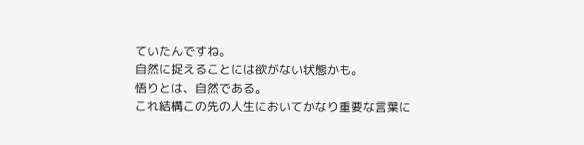ていたんですね。
自然に捉えることには欲がない状態かも。
悟りとは、自然である。
これ結構この先の人生においてかなり重要な言葉に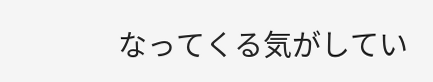なってくる気がしてい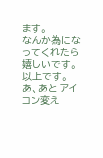ます。
なんか為になってくれたら嬉しいです。以上です。
あ、あと アイコン変え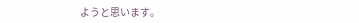ようと思います。